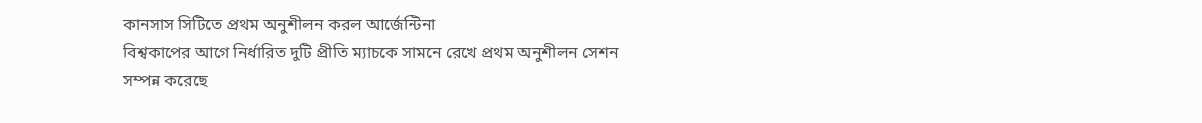কানসাস সিটিতে প্রথম অনুশীলন করল আর্জেন্টিনা
বিশ্বকাপের আগে নির্ধারিত দুটি প্রীতি ম্যাচকে সামনে রেখে প্রথম অনুশীলন সেশন সম্পন্ন করেছে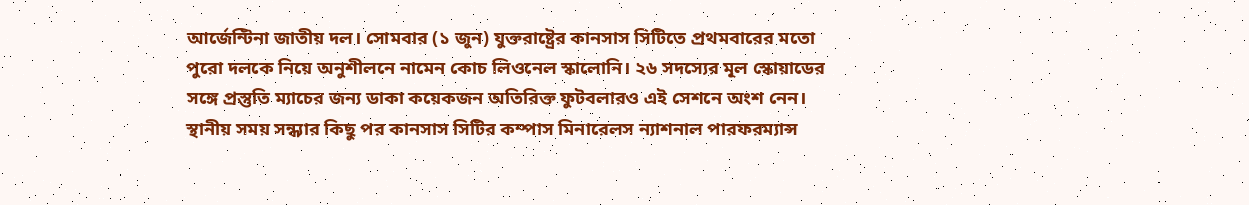আর্জেন্টিনা জাতীয় দল। সোমবার (১ জুন) যুক্তরাষ্ট্রের কানসাস সিটিতে প্রথমবারের মতো পুরো দলকে নিয়ে অনুশীলনে নামেন কোচ লিওনেল স্কালোনি। ২৬ সদস্যের মূল স্কোয়াডের সঙ্গে প্রস্তুতি ম্যাচের জন্য ডাকা কয়েকজন অতিরিক্ত ফুটবলারও এই সেশনে অংশ নেন।
স্থানীয় সময় সন্ধ্যার কিছু পর কানসাস সিটির কম্পাস মিনারেলস ন্যাশনাল পারফরম্যান্স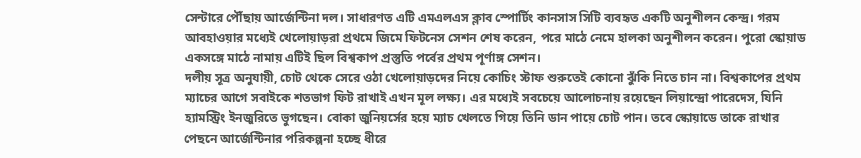সেন্টারে পৌঁছায় আর্জেন্টিনা দল। সাধারণত এটি এমএলএস ক্লাব স্পোর্টিং কানসাস সিটি ব্যবহৃত একটি অনুশীলন কেন্দ্র। গরম আবহাওয়ার মধ্যেই খেলোয়াড়রা প্রথমে জিমে ফিটনেস সেশন শেষ করেন, পরে মাঠে নেমে হালকা অনুশীলন করেন। পুরো স্কোয়াড একসঙ্গে মাঠে নামায় এটিই ছিল বিশ্বকাপ প্রস্তুতি পর্বের প্রথম পূর্ণাঙ্গ সেশন।
দলীয় সূত্র অনুযায়ী, চোট থেকে সেরে ওঠা খেলোয়াড়দের নিয়ে কোচিং স্টাফ শুরুতেই কোনো ঝুঁকি নিতে চান না। বিশ্বকাপের প্রথম ম্যাচের আগে সবাইকে শতভাগ ফিট রাখাই এখন মূল লক্ষ্য। এর মধ্যেই সবচেয়ে আলোচনায় রয়েছেন লিয়ান্দ্রো পারেদেস, যিনি হ্যামস্ট্রিং ইনজুরিতে ভুগছেন। বোকা জুনিয়র্সের হয়ে ম্যাচ খেলতে গিয়ে তিনি ডান পায়ে চোট পান। তবে স্কোয়াডে তাকে রাখার পেছনে আর্জেন্টিনার পরিকল্পনা হচ্ছে ধীরে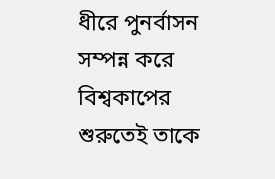ধীরে পুনর্বাসন সম্পন্ন করে বিশ্বকাপের শুরুতেই তাকে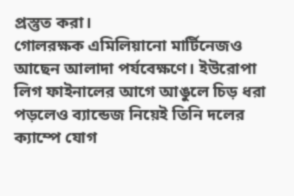প্রস্তুত করা।
গোলরক্ষক এমিলিয়ানো মার্টিনেজও আছেন আলাদা পর্যবেক্ষণে। ইউরোপা লিগ ফাইনালের আগে আঙুলে চিড় ধরা পড়লেও ব্যান্ডেজ নিয়েই তিনি দলের ক্যাম্পে যোগ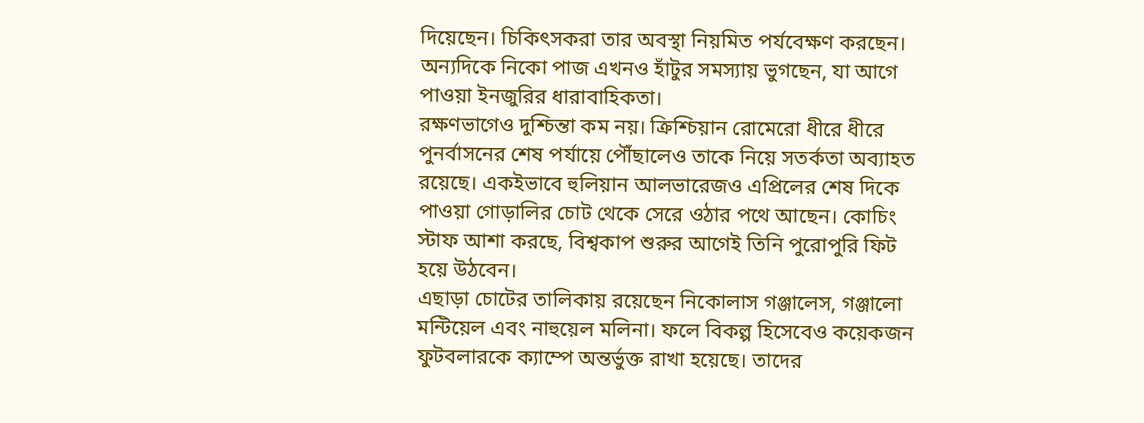দিয়েছেন। চিকিৎসকরা তার অবস্থা নিয়মিত পর্যবেক্ষণ করছেন। অন্যদিকে নিকো পাজ এখনও হাঁটুর সমস্যায় ভুগছেন, যা আগে পাওয়া ইনজুরির ধারাবাহিকতা।
রক্ষণভাগেও দুশ্চিন্তা কম নয়। ক্রিশ্চিয়ান রোমেরো ধীরে ধীরে পুনর্বাসনের শেষ পর্যায়ে পৌঁছালেও তাকে নিয়ে সতর্কতা অব্যাহত রয়েছে। একইভাবে হুলিয়ান আলভারেজও এপ্রিলের শেষ দিকে পাওয়া গোড়ালির চোট থেকে সেরে ওঠার পথে আছেন। কোচিং স্টাফ আশা করছে, বিশ্বকাপ শুরুর আগেই তিনি পুরোপুরি ফিট হয়ে উঠবেন।
এছাড়া চোটের তালিকায় রয়েছেন নিকোলাস গঞ্জালেস, গঞ্জালো মন্টিয়েল এবং নাহুয়েল মলিনা। ফলে বিকল্প হিসেবেও কয়েকজন ফুটবলারকে ক্যাম্পে অন্তর্ভুক্ত রাখা হয়েছে। তাদের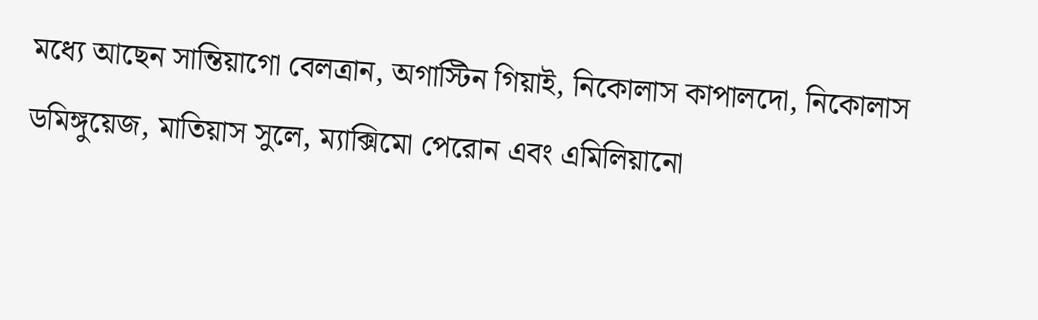মধ্যে আছেন সান্তিয়াগো বেলত্রান, অগাস্টিন গিয়াই, নিকোলাস কাপালদো, নিকোলাস ডমিঙ্গুয়েজ, মাতিয়াস সুলে, ম্যাক্সিমো পেরোন এবং এমিলিয়ানো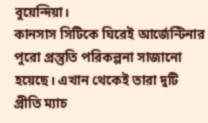বুয়েন্দিয়া।
কানসাস সিটিকে ঘিরেই আর্জেন্টিনার পুরো প্রস্তুতি পরিকল্পনা সাজানো হয়েছে। এখান থেকেই তারা দুটি প্রীতি ম্যাচ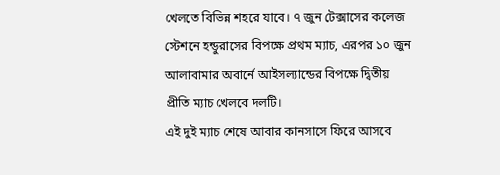খেলতে বিভিন্ন শহরে যাবে। ৭ জুন টেক্সাসের কলেজ স্টেশনে হন্ডুরাসের বিপক্ষে প্রথম ম্যাচ, এরপর ১০ জুন আলাবামার অবার্নে আইসল্যান্ডের বিপক্ষে দ্বিতীয় প্রীতি ম্যাচ খেলবে দলটি।
এই দুই ম্যাচ শেষে আবার কানসাসে ফিরে আসবে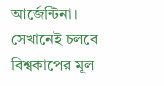আর্জেন্টিনা। সেখানেই চলবে বিশ্বকাপের মূল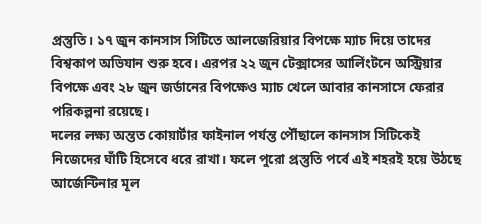প্রস্তুতি। ১৭ জুন কানসাস সিটিতে আলজেরিয়ার বিপক্ষে ম্যাচ দিয়ে তাদের বিশ্বকাপ অভিযান শুরু হবে। এরপর ২২ জুন টেক্সাসের আর্লিংটনে অস্ট্রিয়ার বিপক্ষে এবং ২৮ জুন জর্ডানের বিপক্ষেও ম্যাচ খেলে আবার কানসাসে ফেরার পরিকল্পনা রয়েছে।
দলের লক্ষ্য অন্তত কোয়ার্টার ফাইনাল পর্যন্ত পৌঁছালে কানসাস সিটিকেই নিজেদের ঘাঁটি হিসেবে ধরে রাখা। ফলে পুরো প্রস্তুতি পর্বে এই শহরই হয়ে উঠছে আর্জেন্টিনার মূল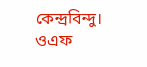কেন্দ্রবিন্দু।
ওএফ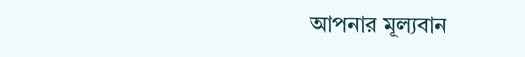আপনার মূল্যবান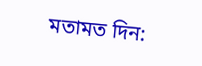মতামত দিন: